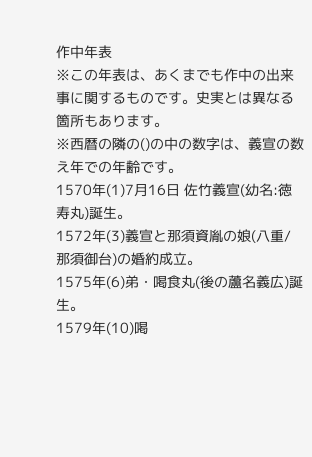作中年表
※この年表は、あくまでも作中の出来事に関するものです。史実とは異なる箇所もあります。
※西暦の隣の()の中の数字は、義宣の数え年での年齢です。
1570年(1)7月16日 佐竹義宣(幼名:徳寿丸)誕生。
1572年(3)義宣と那須資胤の娘(八重/那須御台)の婚約成立。
1575年(6)弟・喝食丸(後の蘆名義広)誕生。
1579年(10)喝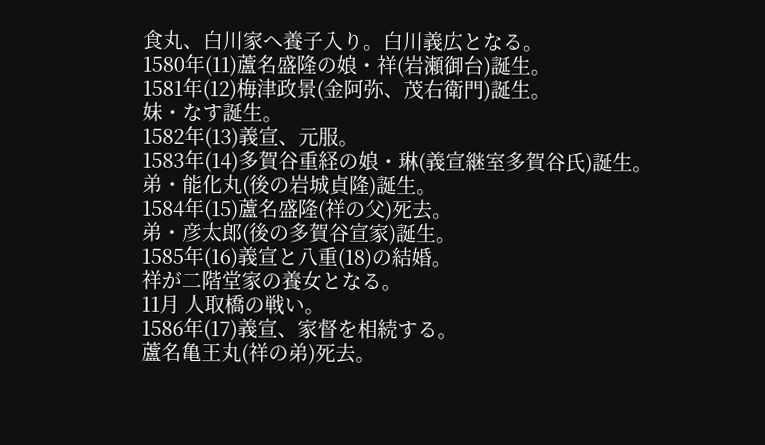食丸、白川家へ養子入り。白川義広となる。
1580年(11)蘆名盛隆の娘・祥(岩瀬御台)誕生。
1581年(12)梅津政景(金阿弥、茂右衛門)誕生。
妹・なす誕生。
1582年(13)義宣、元服。
1583年(14)多賀谷重経の娘・琳(義宣継室多賀谷氏)誕生。
弟・能化丸(後の岩城貞隆)誕生。
1584年(15)蘆名盛隆(祥の父)死去。
弟・彦太郎(後の多賀谷宣家)誕生。
1585年(16)義宣と八重(18)の結婚。
祥が二階堂家の養女となる。
11月 人取橋の戦い。
1586年(17)義宣、家督を相続する。
蘆名亀王丸(祥の弟)死去。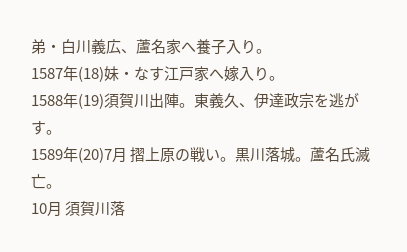弟・白川義広、蘆名家へ養子入り。
1587年(18)妹・なす江戸家へ嫁入り。
1588年(19)須賀川出陣。東義久、伊達政宗を逃がす。
1589年(20)7月 摺上原の戦い。黒川落城。蘆名氏滅亡。
10月 須賀川落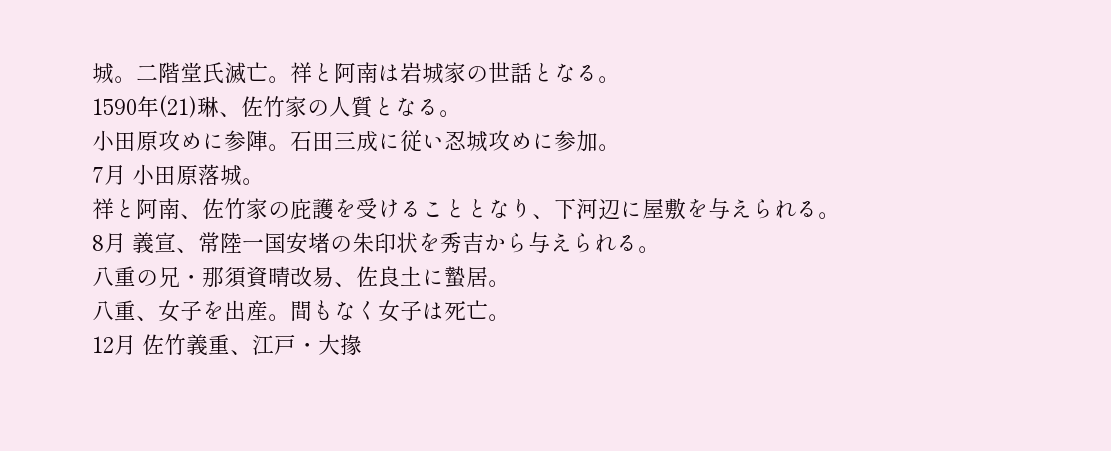城。二階堂氏滅亡。祥と阿南は岩城家の世話となる。
1590年(21)琳、佐竹家の人質となる。
小田原攻めに参陣。石田三成に従い忍城攻めに参加。
7月 小田原落城。
祥と阿南、佐竹家の庇護を受けることとなり、下河辺に屋敷を与えられる。
8月 義宣、常陸一国安堵の朱印状を秀吉から与えられる。
八重の兄・那須資晴改易、佐良土に蟄居。
八重、女子を出産。間もなく女子は死亡。
12月 佐竹義重、江戸・大掾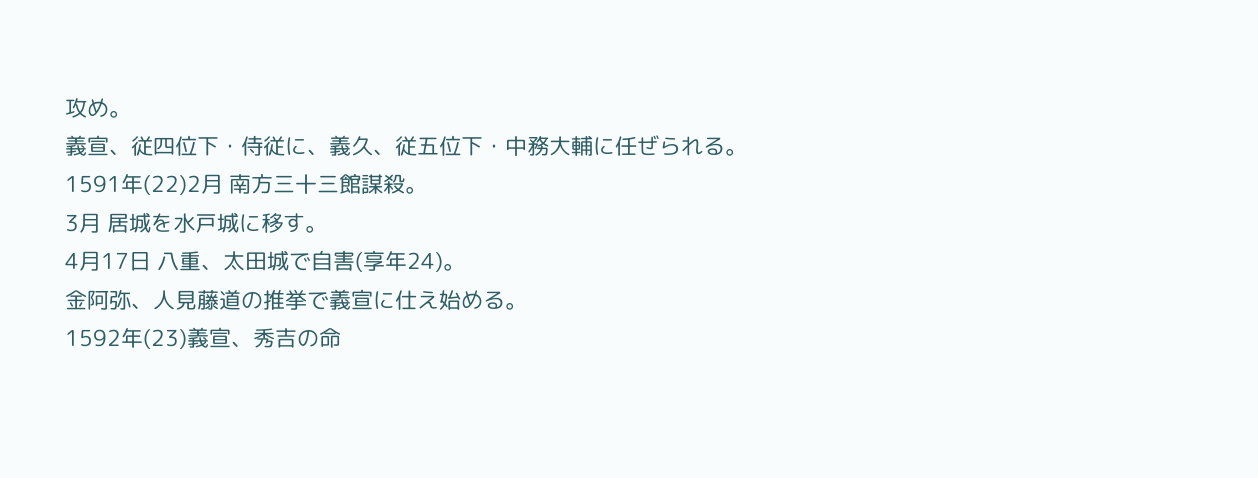攻め。
義宣、従四位下・侍従に、義久、従五位下・中務大輔に任ぜられる。
1591年(22)2月 南方三十三館謀殺。
3月 居城を水戸城に移す。
4月17日 八重、太田城で自害(享年24)。
金阿弥、人見藤道の推挙で義宣に仕え始める。
1592年(23)義宣、秀吉の命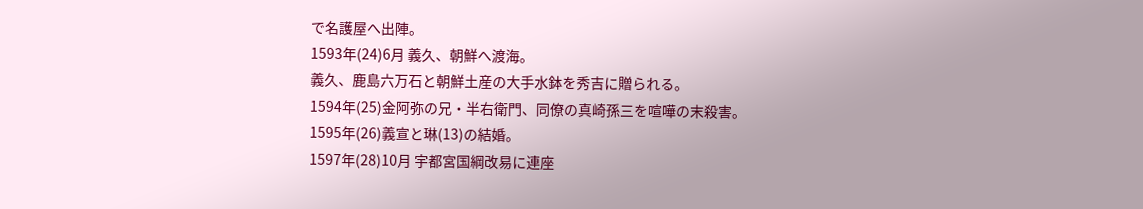で名護屋へ出陣。
1593年(24)6月 義久、朝鮮へ渡海。
義久、鹿島六万石と朝鮮土産の大手水鉢を秀吉に贈られる。
1594年(25)金阿弥の兄・半右衛門、同僚の真崎孫三を喧嘩の末殺害。
1595年(26)義宣と琳(13)の結婚。
1597年(28)10月 宇都宮国綱改易に連座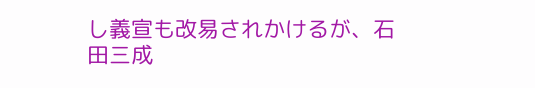し義宣も改易されかけるが、石田三成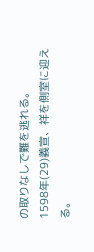の取りなしで難を逃れる。
1598年(29)義宣、祥を側室に迎える。